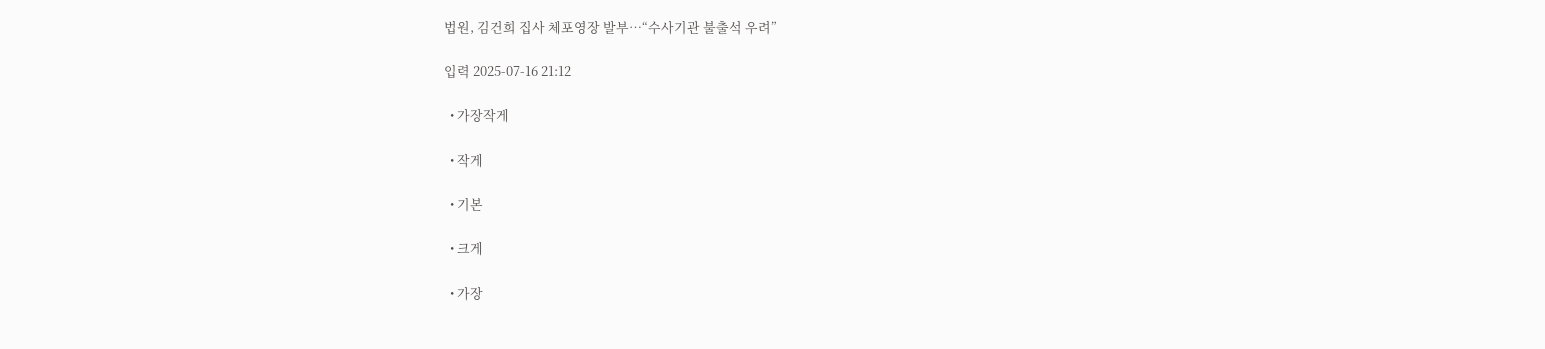법원, 김건희 집사 체포영장 발부⋯“수사기관 불출석 우려”

입력 2025-07-16 21:12

  • 가장작게

  • 작게

  • 기본

  • 크게

  • 가장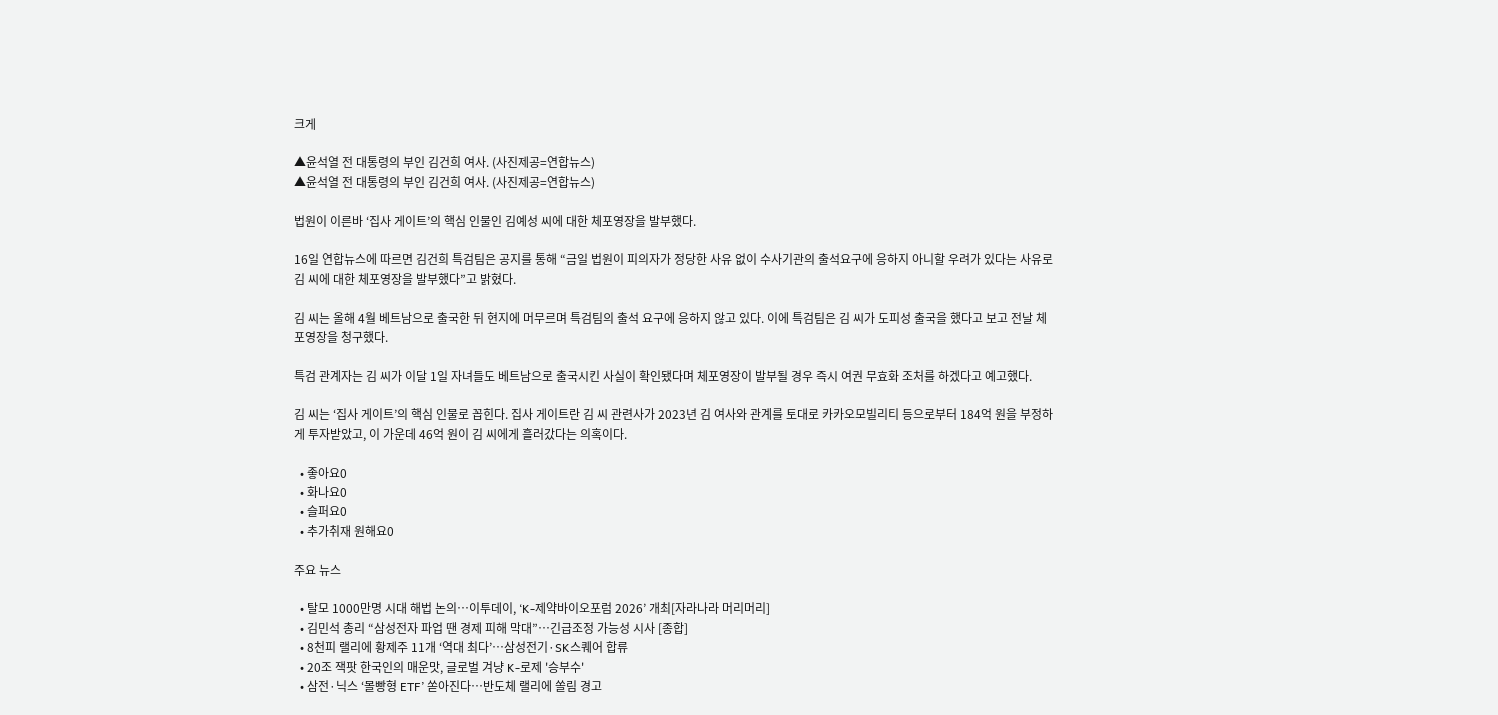크게

▲윤석열 전 대통령의 부인 김건희 여사. (사진제공=연합뉴스)
▲윤석열 전 대통령의 부인 김건희 여사. (사진제공=연합뉴스)

법원이 이른바 ‘집사 게이트’의 핵심 인물인 김예성 씨에 대한 체포영장을 발부했다.

16일 연합뉴스에 따르면 김건희 특검팀은 공지를 통해 “금일 법원이 피의자가 정당한 사유 없이 수사기관의 출석요구에 응하지 아니할 우려가 있다는 사유로 김 씨에 대한 체포영장을 발부했다”고 밝혔다.

김 씨는 올해 4월 베트남으로 출국한 뒤 현지에 머무르며 특검팀의 출석 요구에 응하지 않고 있다. 이에 특검팀은 김 씨가 도피성 출국을 했다고 보고 전날 체포영장을 청구했다.

특검 관계자는 김 씨가 이달 1일 자녀들도 베트남으로 출국시킨 사실이 확인됐다며 체포영장이 발부될 경우 즉시 여권 무효화 조처를 하겠다고 예고했다.

김 씨는 ‘집사 게이트’의 핵심 인물로 꼽힌다. 집사 게이트란 김 씨 관련사가 2023년 김 여사와 관계를 토대로 카카오모빌리티 등으로부터 184억 원을 부정하게 투자받았고, 이 가운데 46억 원이 김 씨에게 흘러갔다는 의혹이다.

  • 좋아요0
  • 화나요0
  • 슬퍼요0
  • 추가취재 원해요0

주요 뉴스

  • 탈모 1000만명 시대 해법 논의…이투데이, ‘K-제약바이오포럼 2026’ 개최[자라나라 머리머리]
  • 김민석 총리 “삼성전자 파업 땐 경제 피해 막대”…긴급조정 가능성 시사 [종합]
  • 8천피 랠리에 황제주 11개 ‘역대 최다’…삼성전기·SK스퀘어 합류
  • 20조 잭팟 한국인의 매운맛, 글로벌 겨냥 K-로제 '승부수'
  • 삼전·닉스 ‘몰빵형 ETF’ 쏟아진다…반도체 랠리에 쏠림 경고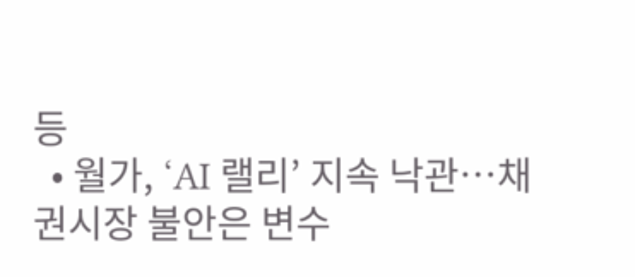등
  • 월가, ‘AI 랠리’ 지속 낙관…채권시장 불안은 변수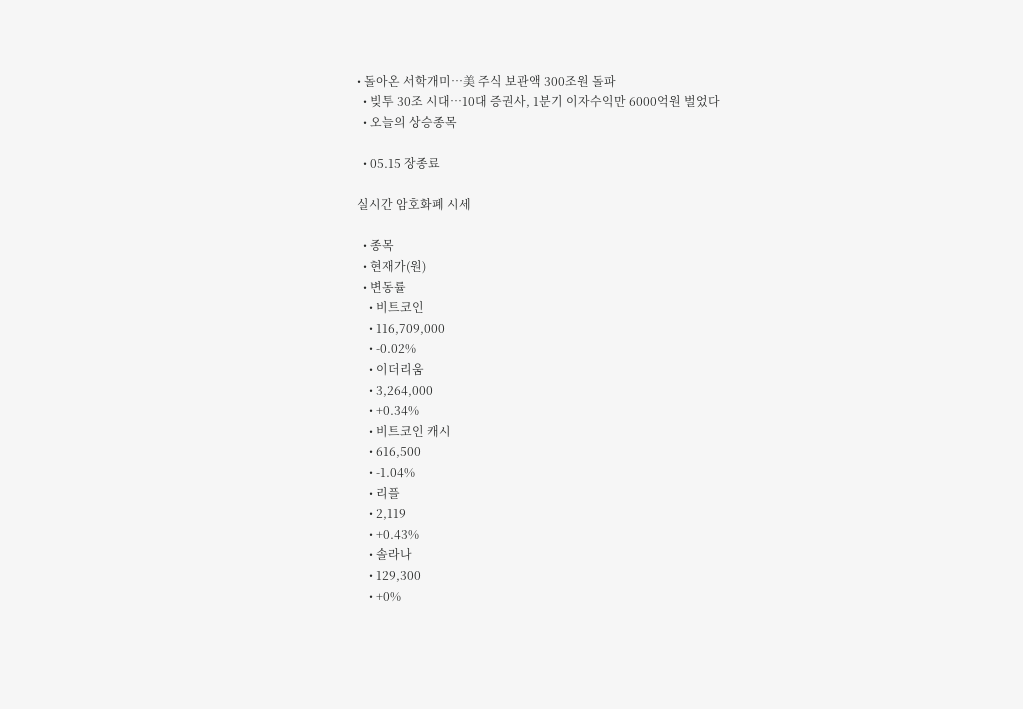• 돌아온 서학개미…美 주식 보관액 300조원 돌파
  • 빚투 30조 시대…10대 증권사, 1분기 이자수익만 6000억원 벌었다
  • 오늘의 상승종목

  • 05.15 장종료

실시간 암호화폐 시세

  • 종목
  • 현재가(원)
  • 변동률
    • 비트코인
    • 116,709,000
    • -0.02%
    • 이더리움
    • 3,264,000
    • +0.34%
    • 비트코인 캐시
    • 616,500
    • -1.04%
    • 리플
    • 2,119
    • +0.43%
    • 솔라나
    • 129,300
    • +0%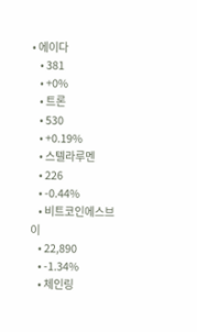• 에이다
    • 381
    • +0%
    • 트론
    • 530
    • +0.19%
    • 스텔라루멘
    • 226
    • -0.44%
    • 비트코인에스브이
    • 22,890
    • -1.34%
    • 체인링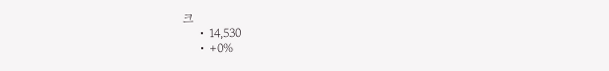크
    • 14,530
    • +0%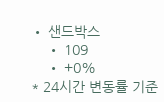• 샌드박스
    • 109
    • +0%
* 24시간 변동률 기준